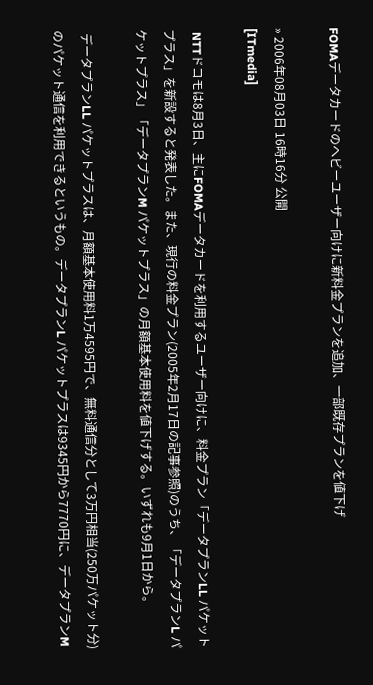FOMAデータカードのヘビーユーザー向けに新料金プランを追加、一部既存プランを値下げ

» 2006年08月03日 16時16分 公開
[ITmedia]

 NTTドコモは8月3日、主にFOMAデータカードを利用するユーザー向けに、料金プラン「データプランLL パケットプラス」を新設すると発表した。また、現行の料金プラン(2005年2月17日の記事参照)のうち、「データプランL パケットプラス」「データプランM パケットプラス」の月額基本使用料を値下げする。いずれも9月1日から。

 データプランLL パケットプラスは、月額基本使用料1万4595円で、無料通信分として3万円相当(250万パケット分)のパケット通信を利用できるというもの。データプランL パケットプラスは9345円から7770円に、データプランM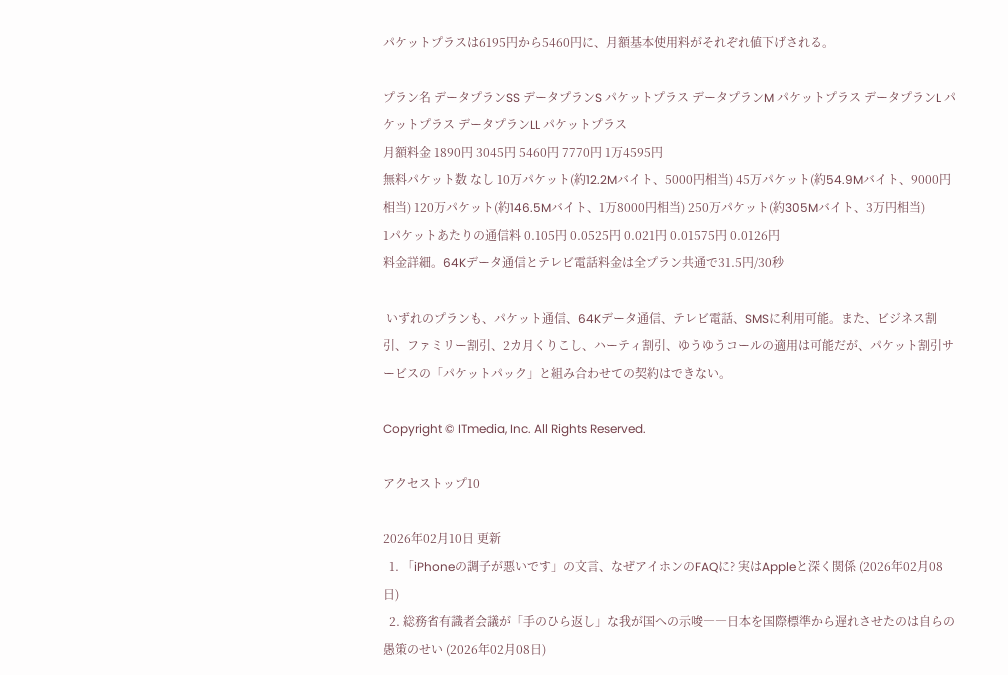パケットプラスは6195円から5460円に、月額基本使用料がそれぞれ値下げされる。

プラン名 データプランSS データプランS パケットプラス データプランM パケットプラス データプランL パケットプラス データプランLL パケットプラス
月額料金 1890円 3045円 5460円 7770円 1万4595円
無料パケット数 なし 10万パケット(約12.2Mバイト、5000円相当) 45万パケット(約54.9Mバイト、9000円相当) 120万パケット(約146.5Mバイト、1万8000円相当) 250万パケット(約305Mバイト、3万円相当)
1パケットあたりの通信料 0.105円 0.0525円 0.021円 0.01575円 0.0126円
料金詳細。64Kデータ通信とテレビ電話料金は全プラン共通で31.5円/30秒

 いずれのプランも、パケット通信、64Kデータ通信、テレビ電話、SMSに利用可能。また、ビジネス割引、ファミリー割引、2カ月くりこし、ハーティ割引、ゆうゆうコールの適用は可能だが、パケット割引サービスの「パケットパック」と組み合わせての契約はできない。

Copyright © ITmedia, Inc. All Rights Reserved.

アクセストップ10

2026年02月10日 更新
  1. 「iPhoneの調子が悪いです」の文言、なぜアイホンのFAQに? 実はAppleと深く関係 (2026年02月08日)
  2. 総務省有識者会議が「手のひら返し」な我が国への示唆――日本を国際標準から遅れさせたのは自らの愚策のせい (2026年02月08日)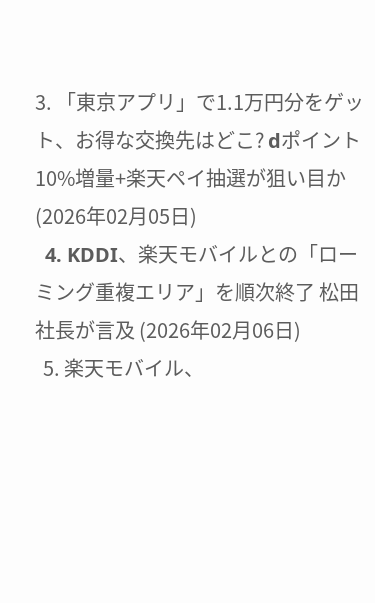3. 「東京アプリ」で1.1万円分をゲット、お得な交換先はどこ? dポイント10%増量+楽天ペイ抽選が狙い目か (2026年02月05日)
  4. KDDI、楽天モバイルとの「ローミング重複エリア」を順次終了 松田社長が言及 (2026年02月06日)
  5. 楽天モバイル、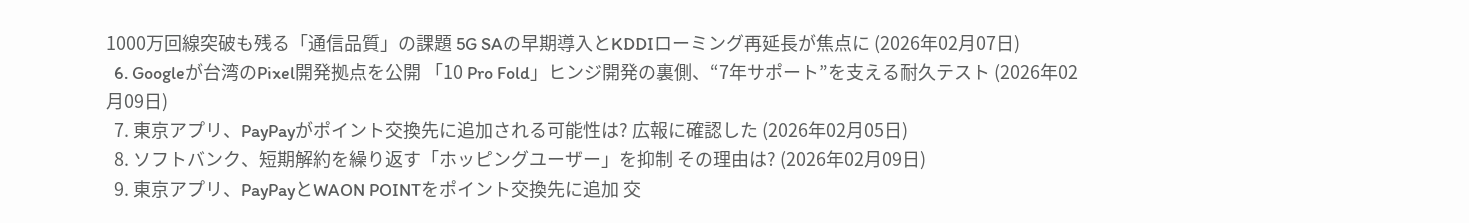1000万回線突破も残る「通信品質」の課題 5G SAの早期導入とKDDIローミング再延長が焦点に (2026年02月07日)
  6. Googleが台湾のPixel開発拠点を公開 「10 Pro Fold」ヒンジ開発の裏側、“7年サポート”を支える耐久テスト (2026年02月09日)
  7. 東京アプリ、PayPayがポイント交換先に追加される可能性は? 広報に確認した (2026年02月05日)
  8. ソフトバンク、短期解約を繰り返す「ホッピングユーザー」を抑制 その理由は? (2026年02月09日)
  9. 東京アプリ、PayPayとWAON POINTをポイント交換先に追加 交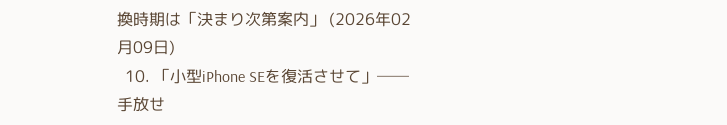換時期は「決まり次第案内」 (2026年02月09日)
  10. 「小型iPhone SEを復活させて」──手放せ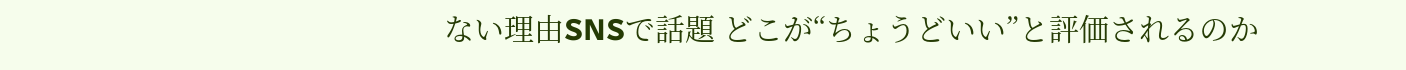ない理由SNSで話題 どこが“ちょうどいい”と評価されるのか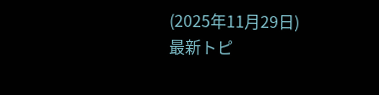(2025年11月29日)
最新トピ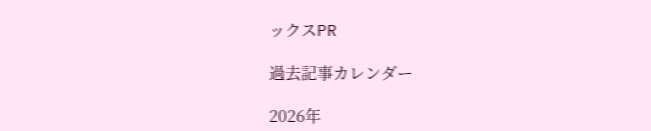ックスPR

過去記事カレンダー

2026年